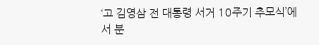‘고 김영삼 전 대통령 서거 10주기 추모식’에서 분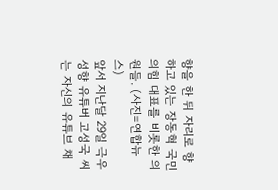향을 한 뒤 자리로 향하고 있는 장동혁 국민의힘 대표를 비롯한 의원들. (사진=연합뉴스)
앞서 지난달 29일 극우 성향 유튜버 고성국 씨는 자신의 유튜브 채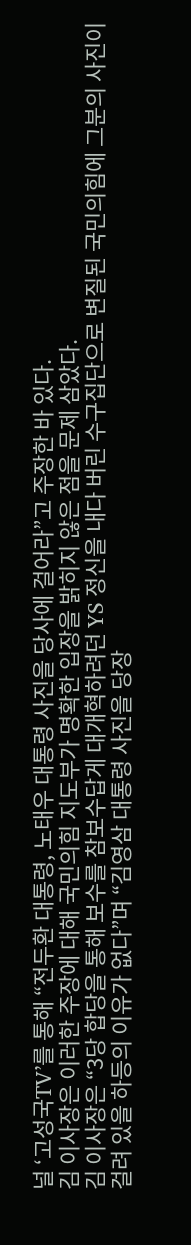널 ‘고성국TV’를 통해 “전두환 대통령, 노태우 대통령 사진을 당사에 걸어라”고 주장한 바 있다.
김 이사장은 이러한 주장에 대해 국민의힘 지도부가 명확한 입장을 밝히지 않은 점을 문제 삼았다.
김 이사장은 “3당 합당을 통해 보수를 참보수답게 대개혁하려던 YS 정신을 내다 버린 수구집단으로 변질된 국민의힘에 그분의 사진이 걸려 있을 하등의 이유가 없다”며 “김영삼 대통령 사진을 당장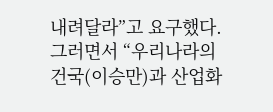내려달라”고 요구했다.
그러면서 “우리나라의 건국(이승만)과 산업화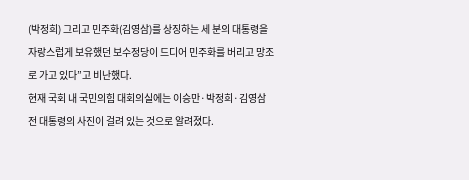(박정희) 그리고 민주화(김영삼)를 상징하는 세 분의 대통령을 자랑스럽게 보유했던 보수정당이 드디어 민주화를 버리고 망조로 가고 있다”고 비난했다.
현재 국회 내 국민의힘 대회의실에는 이승만·박정희·김영삼 전 대통령의 사진이 걸려 있는 것으로 알려졌다.